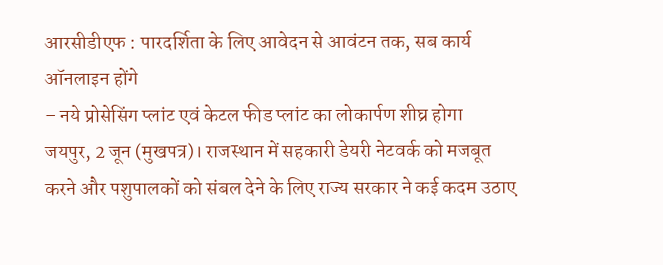आरसीडीएफ : पारदर्शिता के लिए आवेदन से आवंटन तक, सब कार्य ऑनलाइन होंगे
– नये प्रोसेसिंग प्लांट एवं केटल फीड प्लांट का लोकार्पण शीघ्र होगा
जयपुर, 2 जून (मुखपत्र)। राजस्थान में सहकारी डेयरी नेटवर्क को मजबूत करने और पशुपालकों को संबल देने के लिए राज्य सरकार ने कई कदम उठाए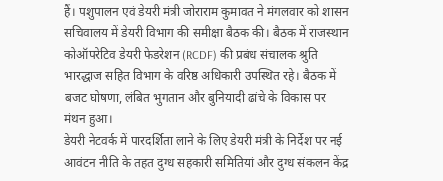हैं। पशुपालन एवं डेयरी मंत्री जोराराम कुमावत ने मंगलवार को शासन सचिवालय में डेयरी विभाग की समीक्षा बैठक की। बैठक में राजस्थान कोऑपरेटिव डेयरी फेडरेशन (RCDF) की प्रबंध संचालक श्रुति भारद्धाज सहित विभाग के वरिष्ठ अधिकारी उपस्थित रहे। बैठक में बजट घोषणा, लंबित भुगतान और बुनियादी ढांचे के विकास पर मंथन हुआ।
डेयरी नेटवर्क में पारदर्शिता लाने के लिए डेयरी मंत्री के निर्देश पर नई आवंटन नीति के तहत दुग्ध सहकारी समितियां और दुग्ध संकलन केंद्र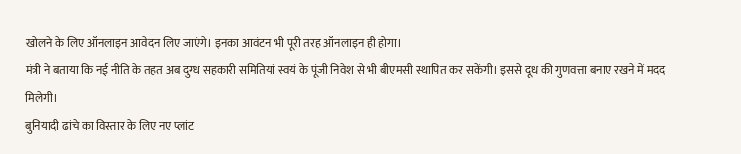खोलने के लिए ऑनलाइन आवेदन लिए जाएंगे। इनका आवंटन भी पूरी तरह ऑनलाइन ही होगा।
मंत्री ने बताया कि नई नीति के तहत अब दुग्ध सहकारी समितियां स्वयं के पूंजी निवेश से भी बीएमसी स्थापित कर सकेंगी। इससे दूध की गुणवत्ता बनाए रखने में मदद मिलेगी।
बुनियादी ढांचे का विस्तार के लिए नए प्लांट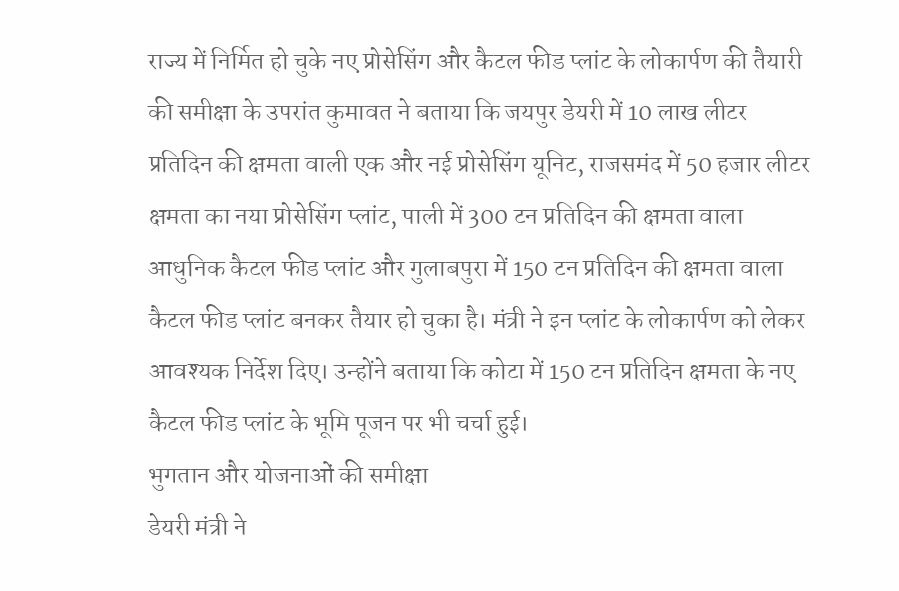राज्य में निर्मित हो चुके नए प्रोसेसिंग और कैटल फीड प्लांट के लोकार्पण की तैयारी की समीक्षा के उपरांत कुमावत ने बताया कि जयपुर डेयरी में 10 लाख लीटर प्रतिदिन की क्षमता वाली एक और नई प्रोसेसिंग यूनिट, राजसमंद में 50 हजार लीटर क्षमता का नया प्रोसेसिंग प्लांट, पाली में 300 टन प्रतिदिन की क्षमता वाला आधुनिक कैटल फीड प्लांट और गुलाबपुरा में 150 टन प्रतिदिन की क्षमता वाला कैटल फीड प्लांट बनकर तैयार हो चुका है। मंत्री ने इन प्लांट के लोकार्पण को लेकर आवश्यक निर्देश दिए। उन्होंने बताया कि कोटा में 150 टन प्रतिदिन क्षमता के नए कैटल फीड प्लांट के भूमि पूजन पर भी चर्चा हुई।
भुगतान और योजनाओं की समीक्षा
डेयरी मंत्री ने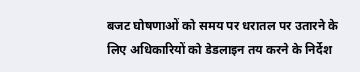बजट घोषणाओं को समय पर धरातल पर उतारने के लिए अधिकारियों को डेडलाइन तय करने के निर्देश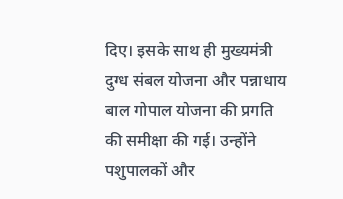दिए। इसके साथ ही मुख्यमंत्री दुग्ध संबल योजना और पन्नाधाय बाल गोपाल योजना की प्रगति की समीक्षा की गई। उन्होंने पशुपालकों और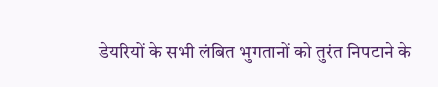डेयरियों के सभी लंबित भुगतानों को तुरंत निपटाने के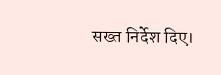सख्त निर्देश दिए।